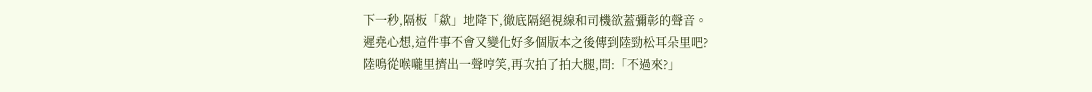下一秒,隔板「歘」地降下,徹底隔絕視線和司機欲蓋彌彰的聲音。
遲堯心想,這件事不會又變化好多個版本之後傳到陸勁松耳朵里吧?
陸鳴從喉嚨里擠出一聲哼笑,再次拍了拍大腿,問:「不過來?」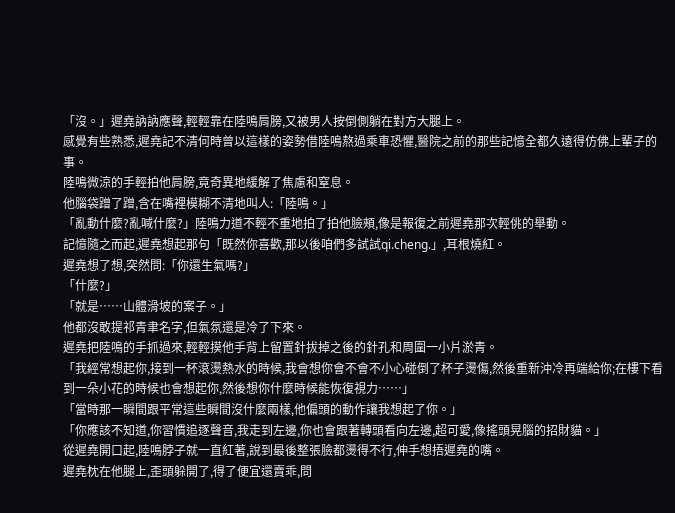「沒。」遲堯訥訥應聲,輕輕靠在陸鳴肩膀,又被男人按倒側躺在對方大腿上。
感覺有些熟悉,遲堯記不清何時曾以這樣的姿勢借陸鳴熬過乘車恐懼,醫院之前的那些記憶全都久遠得仿佛上輩子的事。
陸鳴微涼的手輕拍他肩膀,竟奇異地緩解了焦慮和窒息。
他腦袋蹭了蹭,含在嘴裡模糊不清地叫人:「陸鳴。」
「亂動什麼?亂喊什麼?」陸鳴力道不輕不重地拍了拍他臉頰,像是報復之前遲堯那次輕佻的舉動。
記憶隨之而起,遲堯想起那句「既然你喜歡,那以後咱們多試試qi.cheng.」,耳根燒紅。
遲堯想了想,突然問:「你還生氣嗎?」
「什麼?」
「就是……山體滑坡的案子。」
他都沒敢提祁青聿名字,但氣氛還是冷了下來。
遲堯把陸鳴的手抓過來,輕輕摸他手背上留置針拔掉之後的針孔和周圍一小片淤青。
「我經常想起你,接到一杯滾燙熱水的時候,我會想你會不會不小心碰倒了杯子燙傷,然後重新沖冷再端給你;在樓下看到一朵小花的時候也會想起你,然後想你什麼時候能恢復視力……」
「當時那一瞬間跟平常這些瞬間沒什麼兩樣,他偏頭的動作讓我想起了你。」
「你應該不知道,你習慣追逐聲音,我走到左邊,你也會跟著轉頭看向左邊,超可愛,像搖頭晃腦的招財貓。」
從遲堯開口起,陸鳴脖子就一直紅著,說到最後整張臉都燙得不行,伸手想捂遲堯的嘴。
遲堯枕在他腿上,歪頭躲開了,得了便宜還賣乖,問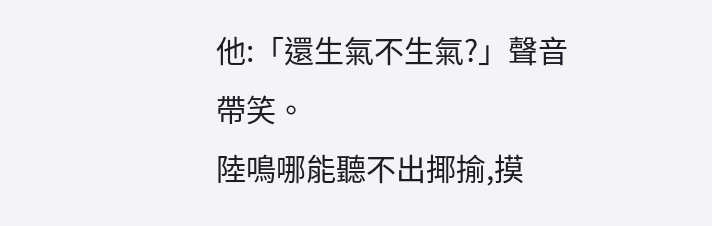他:「還生氣不生氣?」聲音帶笑。
陸鳴哪能聽不出揶揄,摸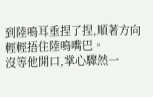到陸鳴耳垂捏了捏,順著方向輕輕捂住陸鳴嘴巴。
沒等他開口,掌心驟然一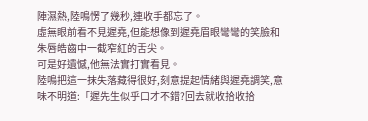陣濕熱,陸鳴愣了幾秒,連收手都忘了。
虛無眼前看不見遲堯,但能想像到遲堯眉眼彎彎的笑臉和朱唇皓齒中一截窄紅的舌尖。
可是好遺憾,他無法實打實看見。
陸鳴把這一抹失落藏得很好,刻意提起情緒與遲堯調笑,意味不明道:「遲先生似乎口才不錯?回去就收拾收拾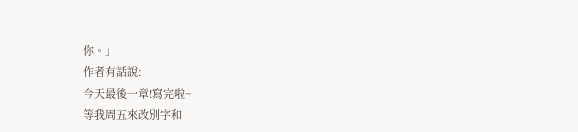你。」
作者有話說:
今天最後一章!寫完啦~
等我周五來改別字和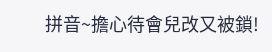拼音~擔心待會兒改又被鎖!